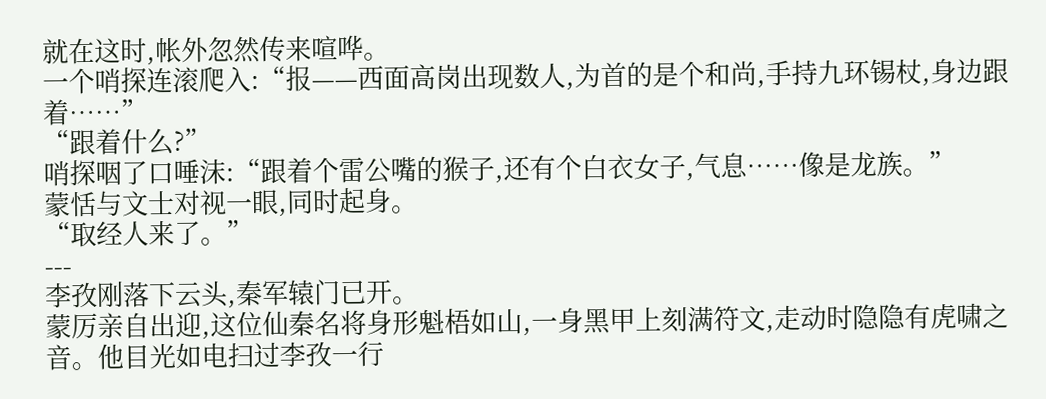就在这时,帐外忽然传来喧哗。
一个哨探连滚爬入:“报——西面高岗出现数人,为首的是个和尚,手持九环锡杖,身边跟着……”
“跟着什么?”
哨探咽了口唾沫:“跟着个雷公嘴的猴子,还有个白衣女子,气息……像是龙族。”
蒙恬与文士对视一眼,同时起身。
“取经人来了。”
---
李孜刚落下云头,秦军辕门已开。
蒙厉亲自出迎,这位仙秦名将身形魁梧如山,一身黑甲上刻满符文,走动时隐隐有虎啸之音。他目光如电扫过李孜一行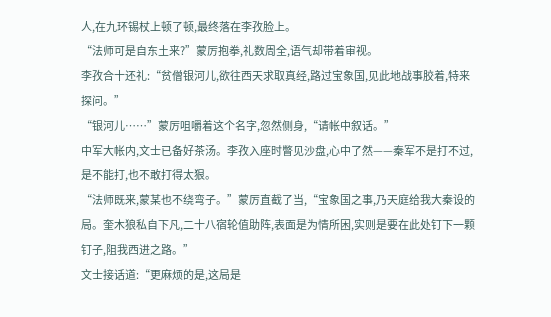人,在九环锡杖上顿了顿,最终落在李孜脸上。
“法师可是自东土来?”蒙厉抱拳,礼数周全,语气却带着审视。
李孜合十还礼:“贫僧银河儿,欲往西天求取真经,路过宝象国,见此地战事胶着,特来探问。”
“银河儿……”蒙厉咀嚼着这个名字,忽然侧身,“请帐中叙话。”
中军大帐内,文士已备好茶汤。李孜入座时瞥见沙盘,心中了然——秦军不是打不过,是不能打,也不敢打得太狠。
“法师既来,蒙某也不绕弯子。”蒙厉直截了当,“宝象国之事,乃天庭给我大秦设的局。奎木狼私自下凡,二十八宿轮值助阵,表面是为情所困,实则是要在此处钉下一颗钉子,阻我西进之路。”
文士接话道:“更麻烦的是,这局是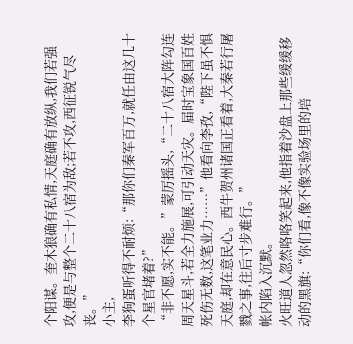个阳谋。奎木狼确有私情,天庭确有放纵,我们若强攻,便是与整个二十八宿为敌;若不攻,西征锐气尽丧。”
小主,
李狗蛋听得不耐烦:“那你们秦军百万,就任由这几十个星官堵着?”
“非不愿,实不能。”蒙厉摇头,“二十八宿大阵勾连周天星斗,若全力施展,可引动天灾。届时宝象国百姓死伤无数,这笔业力……”他看向李孜,“陛下虽不惧天庭,却在意民心。西牛贺州诸国正看着,大秦若行屠戮之事,往后寸步难行。”
帐内陷入沉默。
火旺道人忽然咯咯笑起来,他指着沙盘上那些缓缓移动的黑旗:“你们看,像不像实验场里的培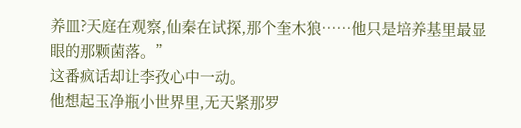养皿?天庭在观察,仙秦在试探,那个奎木狼……他只是培养基里最显眼的那颗菌落。”
这番疯话却让李孜心中一动。
他想起玉净瓶小世界里,无天紧那罗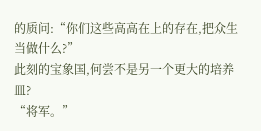的质问:“你们这些高高在上的存在,把众生当做什么?”
此刻的宝象国,何尝不是另一个更大的培养皿?
“将军。”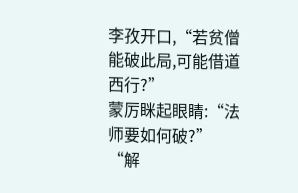李孜开口,“若贫僧能破此局,可能借道西行?”
蒙厉眯起眼睛:“法师要如何破?”
“解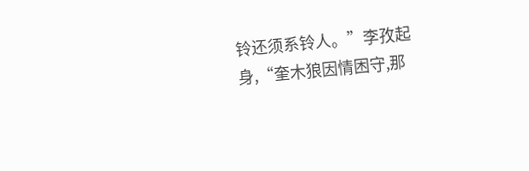铃还须系铃人。”李孜起身,“奎木狼因情困守,那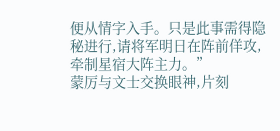便从情字入手。只是此事需得隐秘进行,请将军明日在阵前佯攻,牵制星宿大阵主力。”
蒙厉与文士交换眼神,片刻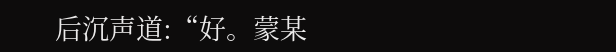后沉声道:“好。蒙某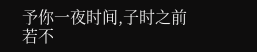予你一夜时间,子时之前若不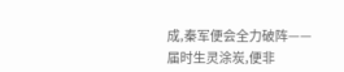成,秦军便会全力破阵——届时生灵涂炭,便非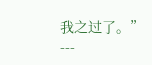我之过了。”
---